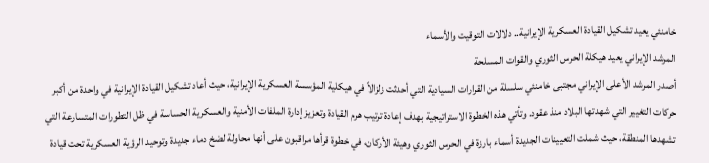خامنئي يعيد تشكيل القيادة العسكرية الإيرانية.. دلالات التوقيت والأسماء
المرشد الإيراني يعيد هيكلة الحرس الثوري والقوات المسلحة
أصدر المرشد الأعلى الإيراني مجتبى خامنئي سلسلة من القرارات السيادية التي أحدثت زلزالاً في هيكلية المؤسسة العسكرية الإيرانية، حيث أعاد تشكيل القيادة الإيرانية في واحدة من أكبر حركات التغيير التي شهدتها البلاد منذ عقود. وتأتي هذه الخطوة الاستراتيجية بهدف إعادة ترتيب هرم القيادة وتعزيز إدارة الملفات الأمنية والعسكرية الحساسة في ظل التطورات المتسارعة التي تشهدها المنطقة، حيث شملت التعيينات الجديدة أسماء بارزة في الحرس الثوري وهيئة الأركان، في خطوة قرأها مراقبون على أنها محاولة لضخ دماء جديدة وتوحيد الرؤية العسكرية تحت قيادة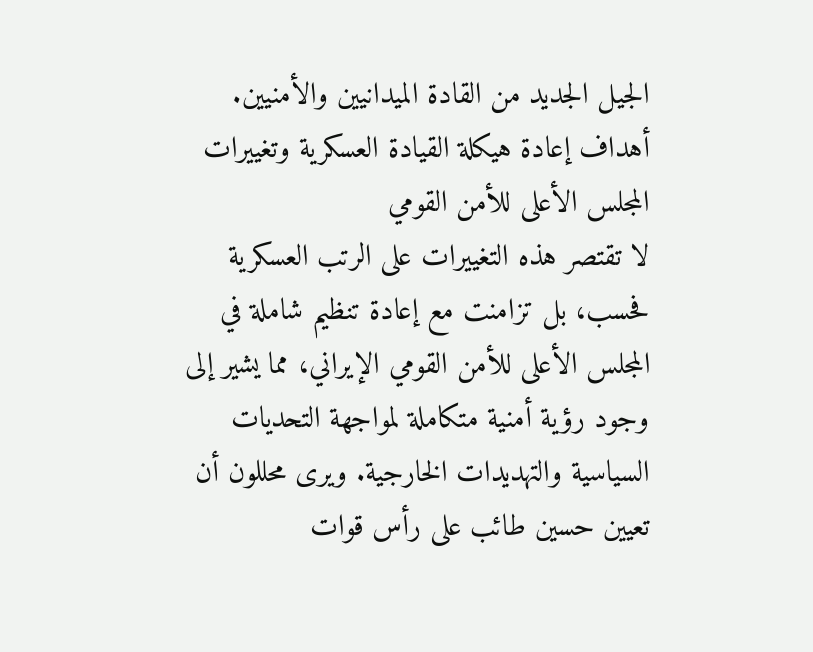الجيل الجديد من القادة الميدانيين والأمنيين.
أهداف إعادة هيكلة القيادة العسكرية وتغييرات المجلس الأعلى للأمن القومي
لا تقتصر هذه التغييرات على الرتب العسكرية فحسب، بل تزامنت مع إعادة تنظيم شاملة في المجلس الأعلى للأمن القومي الإيراني، مما يشير إلى وجود رؤية أمنية متكاملة لمواجهة التحديات السياسية والتهديدات الخارجية. ويرى محللون أن تعيين حسين طائب على رأس قوات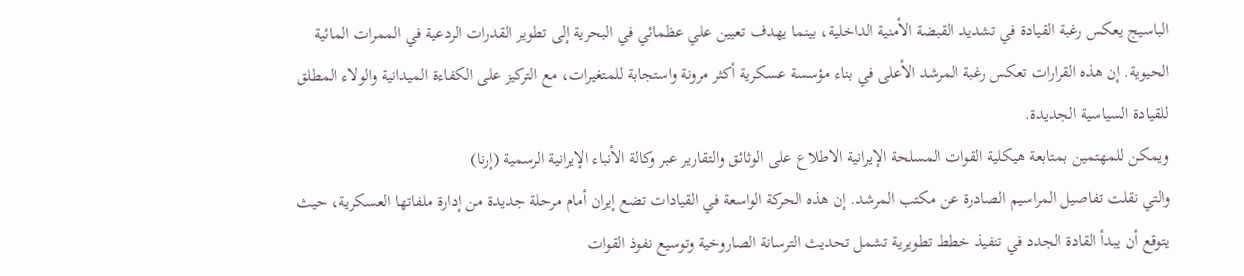الباسيج يعكس رغبة القيادة في تشديد القبضة الأمنية الداخلية، بينما يهدف تعيين علي عظمائي في البحرية إلى تطوير القدرات الردعية في الممرات المائية الحيوية. إن هذه القرارات تعكس رغبة المرشد الأعلى في بناء مؤسسة عسكرية أكثر مرونة واستجابة للمتغيرات، مع التركيز على الكفاءة الميدانية والولاء المطلق للقيادة السياسية الجديدة.
ويمكن للمهتمين بمتابعة هيكلية القوات المسلحة الإيرانية الاطلاع على الوثائق والتقارير عبر وكالة الأنباء الإيرانية الرسمية (إرنا)
والتي نقلت تفاصيل المراسيم الصادرة عن مكتب المرشد. إن هذه الحركة الواسعة في القيادات تضع إيران أمام مرحلة جديدة من إدارة ملفاتها العسكرية، حيث يتوقع أن يبدأ القادة الجدد في تنفيذ خطط تطويرية تشمل تحديث الترسانة الصاروخية وتوسيع نفوذ القوات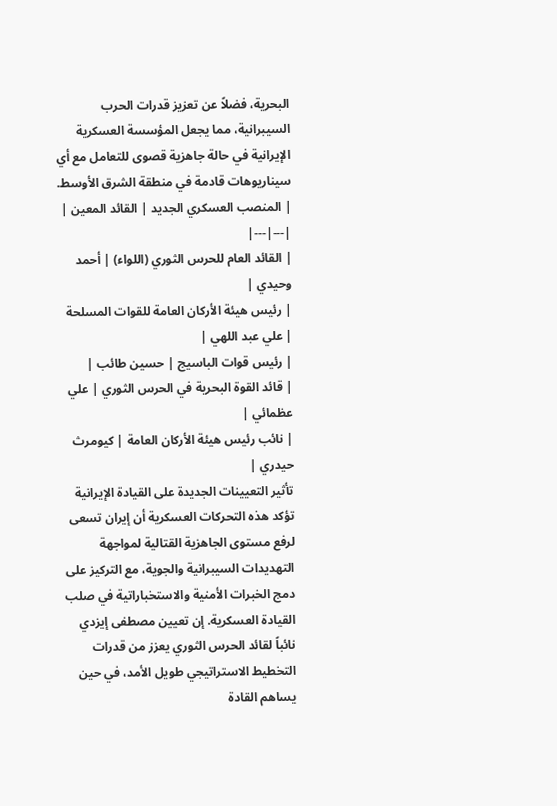البحرية، فضلاً عن تعزيز قدرات الحرب السيبرانية، مما يجعل المؤسسة العسكرية الإيرانية في حالة جاهزية قصوى للتعامل مع أي سيناريوهات قادمة في منطقة الشرق الأوسط.
| المنصب العسكري الجديد | القائد المعين |
|---|---|
| القائد العام للحرس الثوري (اللواء) | أحمد وحيدي |
| رئيس هيئة الأركان العامة للقوات المسلحة | علي عبد اللهي |
| رئيس قوات الباسيج | حسين طائب |
| قائد القوة البحرية في الحرس الثوري | علي عظمائي |
| نائب رئيس هيئة الأركان العامة | كيومرث حيدري |
تأثير التعيينات الجديدة على القيادة الإيرانية
تؤكد هذه التحركات العسكرية أن إيران تسعى لرفع مستوى الجاهزية القتالية لمواجهة التهديدات السيبرانية والجوية، مع التركيز على دمج الخبرات الأمنية والاستخباراتية في صلب القيادة العسكرية. إن تعيين مصطفى إيزدي نائباً لقائد الحرس الثوري يعزز من قدرات التخطيط الاستراتيجي طويل الأمد، في حين يساهم القادة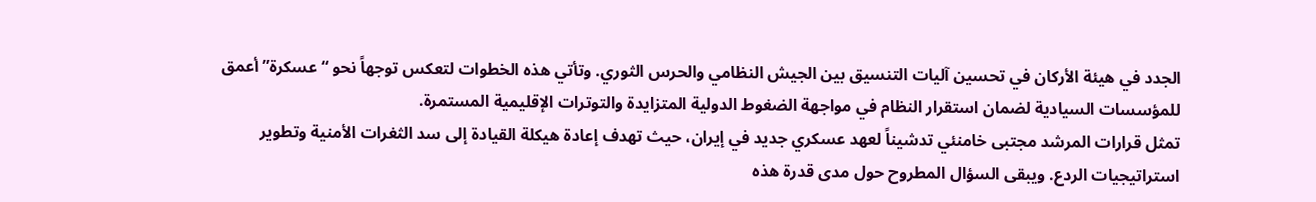الجدد في هيئة الأركان في تحسين آليات التنسيق بين الجيش النظامي والحرس الثوري. وتأتي هذه الخطوات لتعكس توجهاً نحو “عسكرة” أعمق للمؤسسات السيادية لضمان استقرار النظام في مواجهة الضغوط الدولية المتزايدة والتوترات الإقليمية المستمرة.
تمثل قرارات المرشد مجتبى خامنئي تدشيناً لعهد عسكري جديد في إيران، حيث تهدف إعادة هيكلة القيادة إلى سد الثغرات الأمنية وتطوير استراتيجيات الردع. ويبقى السؤال المطروح حول مدى قدرة هذه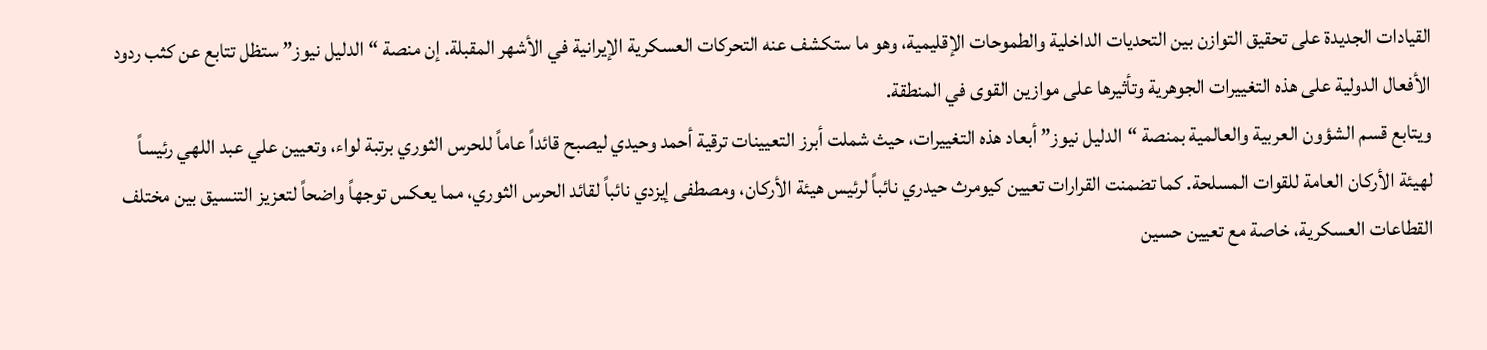القيادات الجديدة على تحقيق التوازن بين التحديات الداخلية والطموحات الإقليمية، وهو ما ستكشف عنه التحركات العسكرية الإيرانية في الأشهر المقبلة. إن منصة “الدليل نيوز” ستظل تتابع عن كثب ردود الأفعال الدولية على هذه التغييرات الجوهرية وتأثيرها على موازين القوى في المنطقة.
ويتابع قسم الشؤون العربية والعالمية بمنصة “الدليل نيوز” أبعاد هذه التغييرات، حيث شملت أبرز التعيينات ترقية أحمد وحيدي ليصبح قائداً عاماً للحرس الثوري برتبة لواء، وتعيين علي عبد اللهي رئيساً لهيئة الأركان العامة للقوات المسلحة. كما تضمنت القرارات تعيين كيومرث حيدري نائباً لرئيس هيئة الأركان، ومصطفى إيزدي نائباً لقائد الحرس الثوري، مما يعكس توجهاً واضحاً لتعزيز التنسيق بين مختلف القطاعات العسكرية، خاصة مع تعيين حسين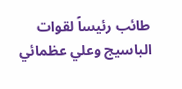طائب رئيساً لقوات الباسيج وعلي عظمائي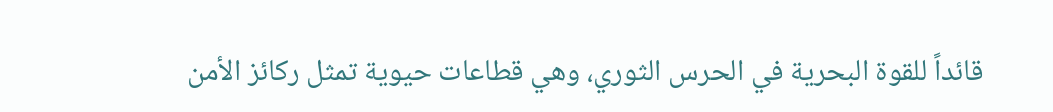قائداً للقوة البحرية في الحرس الثوري، وهي قطاعات حيوية تمثل ركائز الأمن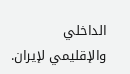الداخلي والإقليمي لإيران.